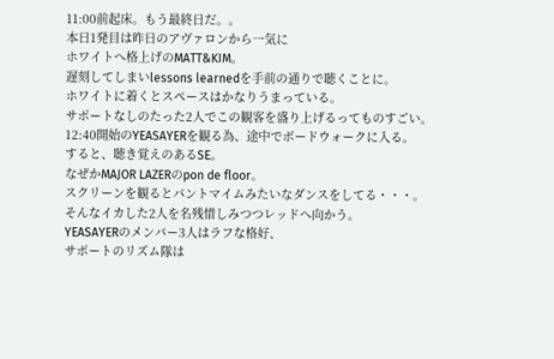11:00前起床。もう最終日だ。。
本日1発目は昨日のアヴァロンから一気に
ホワイトへ格上げのMATT&KIM。
遅刻してしまいlessons learnedを手前の通りで聴くことに。
ホワイトに着くとスペースはかなりうまっている。
サポートなしのたった2人でこの観客を盛り上げるってものすごい。
12:40開始のYEASAYERを観る為、途中でボードウォークに入る。
すると、聴き覚えのあるSE。
なぜかMAJOR LAZERのpon de floor。
スクリーンを観るとパントマイムみたいなダンスをしてる・・・。
そんなイカした2人を名残惜しみつつレッドへ向かう。
YEASAYERのメンバー3人はラフな格好、
サポートのリズム隊は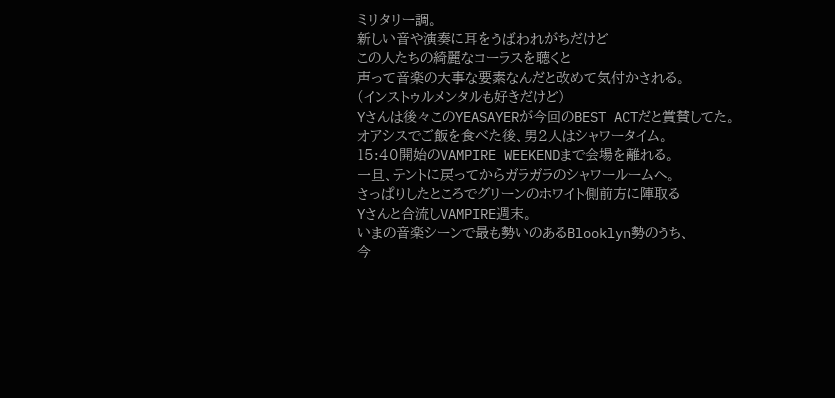ミリタリー調。
新しい音や演奏に耳をうばわれがちだけど
この人たちの綺麗なコーラスを聴くと
声って音楽の大事な要素なんだと改めて気付かされる。
(インストゥルメンタルも好きだけど)
Yさんは後々このYEASAYERが今回のBEST ACTだと賞賛してた。
オアシスでご飯を食べた後、男2人はシャワータイム。
15:40開始のVAMPIRE WEEKENDまで会場を離れる。
一旦、テントに戻ってからガラガラのシャワールームへ。
さっぱりしたところでグリーンのホワイト側前方に陣取る
Yさんと合流しVAMPIRE週末。
いまの音楽シーンで最も勢いのあるBlooklyn勢のうち、
今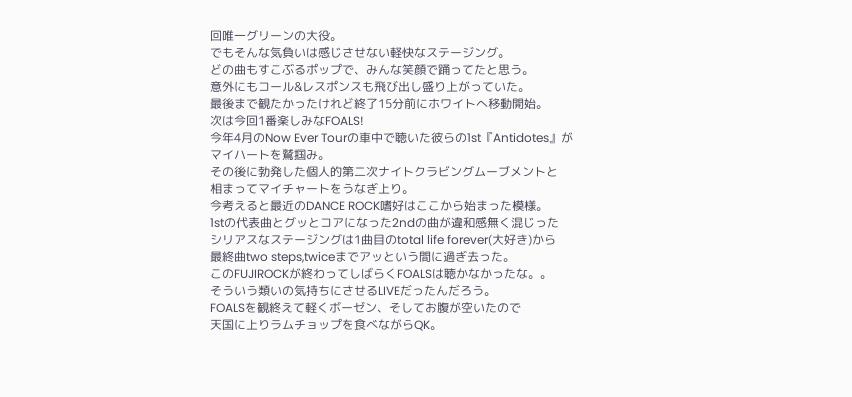回唯一グリーンの大役。
でもそんな気負いは感じさせない軽快なステージング。
どの曲もすこぶるポップで、みんな笑顔で踊ってたと思う。
意外にもコール&レスポンスも飛び出し盛り上がっていた。
最後まで観たかったけれど終了15分前にホワイトへ移動開始。
次は今回1番楽しみなFOALS!
今年4月のNow Ever Tourの車中で聴いた彼らの1st『Antidotes』が
マイハートを鷲掴み。
その後に勃発した個人的第二次ナイトクラビングムーブメントと
相まってマイチャートをうなぎ上り。
今考えると最近のDANCE ROCK嗜好はここから始まった模様。
1stの代表曲とグッとコアになった2ndの曲が違和感無く混じった
シリアスなステージングは1曲目のtotal life forever(大好き)から
最終曲two steps,twiceまでアッという間に過ぎ去った。
このFUJIROCKが終わってしばらくFOALSは聴かなかったな。。
そういう類いの気持ちにさせるLIVEだったんだろう。
FOALSを観終えて軽くボーゼン、そしてお腹が空いたので
天国に上りラムチョップを食べながらQK。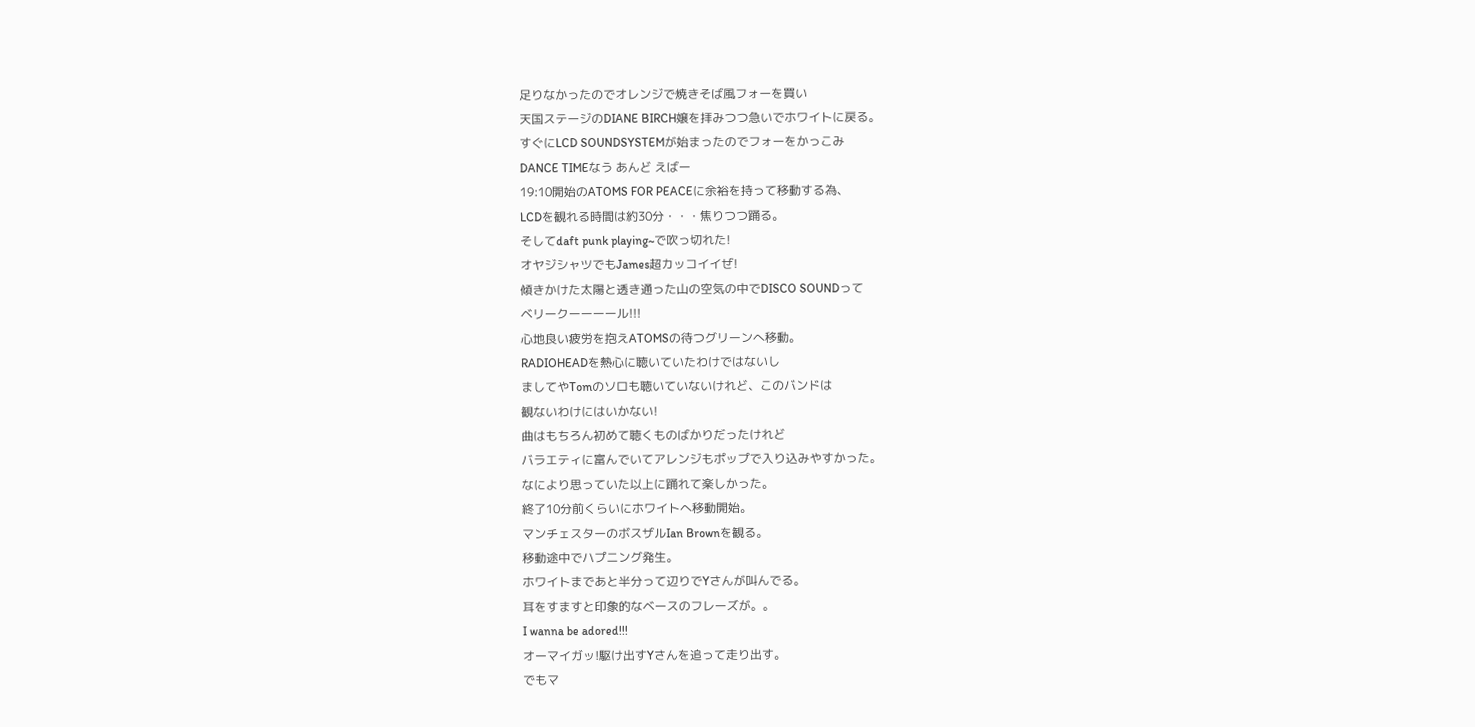足りなかったのでオレンジで焼きそば風フォーを買い
天国ステージのDIANE BIRCH嬢を拝みつつ急いでホワイトに戻る。
すぐにLCD SOUNDSYSTEMが始まったのでフォーをかっこみ
DANCE TIMEなう あんど えばー
19:10開始のATOMS FOR PEACEに余裕を持って移動する為、
LCDを観れる時間は約30分・・・焦りつつ踊る。
そしてdaft punk playing~で吹っ切れた!
オヤジシャツでもJames超カッコイイぜ!
傾きかけた太陽と透き通った山の空気の中でDISCO SOUNDって
ベリークーーーール!!!
心地良い疲労を抱えATOMSの待つグリーンへ移動。
RADIOHEADを熱心に聴いていたわけではないし
ましてやTomのソロも聴いていないけれど、このバンドは
観ないわけにはいかない!
曲はもちろん初めて聴くものばかりだったけれど
バラエティに富んでいてアレンジもポップで入り込みやすかった。
なにより思っていた以上に踊れて楽しかった。
終了10分前くらいにホワイトへ移動開始。
マンチェスターのボスザルIan Brownを観る。
移動途中でハプニング発生。
ホワイトまであと半分って辺りでYさんが叫んでる。
耳をすますと印象的なベースのフレーズが。。
I wanna be adored!!!
オーマイガッ!駆け出すYさんを追って走り出す。
でもマ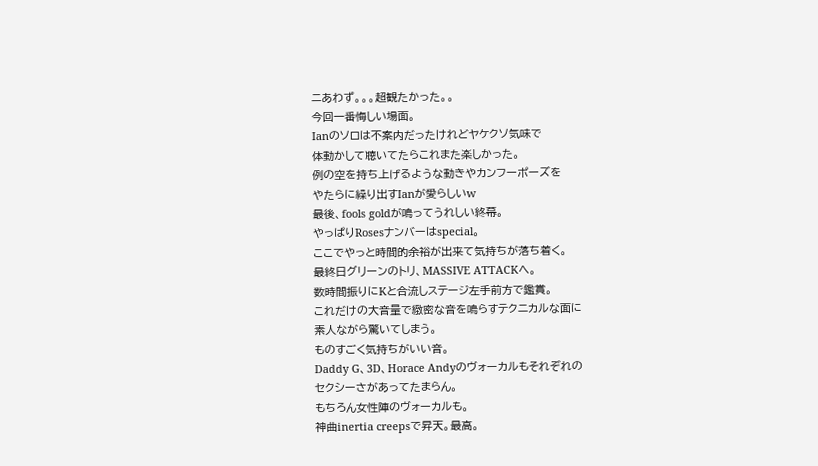ニあわず。。。超観たかった。。
今回一番悔しい場面。
Ianのソロは不案内だったけれどヤケクソ気味で
体動かして聴いてたらこれまた楽しかった。
例の空を持ち上げるような動きやカンフーポーズを
やたらに繰り出すIanが愛らしいw
最後、fools goldが鳴ってうれしい終幕。
やっぱりRosesナンバーはspecial。
ここでやっと時間的余裕が出来て気持ちが落ち着く。
最終日グリーンのトリ、MASSIVE ATTACKへ。
数時間振りにKと合流しステージ左手前方で鑑賞。
これだけの大音量で緻密な音を鳴らすテクニカルな面に
素人ながら驚いてしまう。
ものすごく気持ちがいい音。
Daddy G、3D、Horace Andyのヴォーカルもそれぞれの
セクシーさがあってたまらん。
もちろん女性陣のヴォーカルも。
神曲inertia creepsで昇天。最高。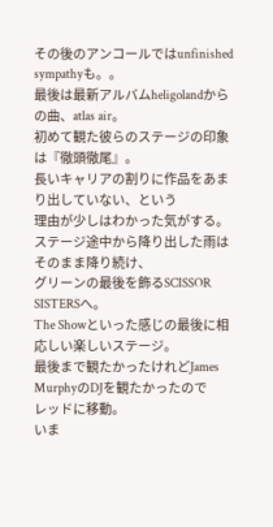その後のアンコールではunfinished sympathyも。。
最後は最新アルバムheligolandからの曲、atlas air。
初めて観た彼らのステージの印象は『徹頭徹尾』。
長いキャリアの割りに作品をあまり出していない、という
理由が少しはわかった気がする。
ステージ途中から降り出した雨はそのまま降り続け、
グリーンの最後を飾るSCISSOR SISTERSへ。
The Showといった感じの最後に相応しい楽しいステージ。
最後まで観たかったけれどJames MurphyのDJを観たかったので
レッドに移動。
いま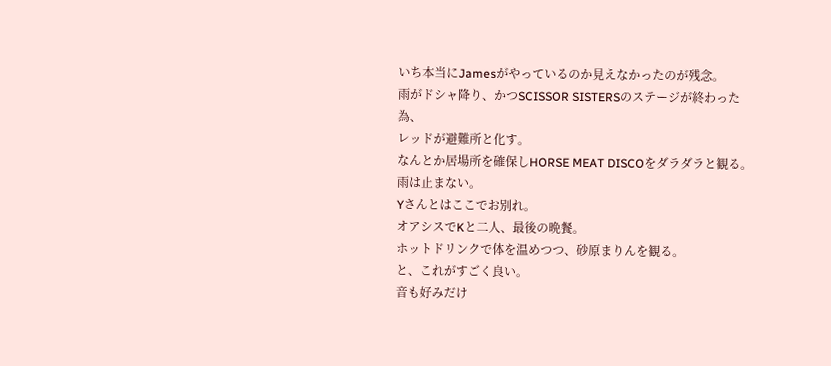いち本当にJamesがやっているのか見えなかったのが残念。
雨がドシャ降り、かつSCISSOR SISTERSのステージが終わった為、
レッドが避難所と化す。
なんとか居場所を確保しHORSE MEAT DISCOをダラダラと観る。
雨は止まない。
Yさんとはここでお別れ。
オアシスでKと二人、最後の晩餐。
ホットドリンクで体を温めつつ、砂原まりんを観る。
と、これがすごく良い。
音も好みだけ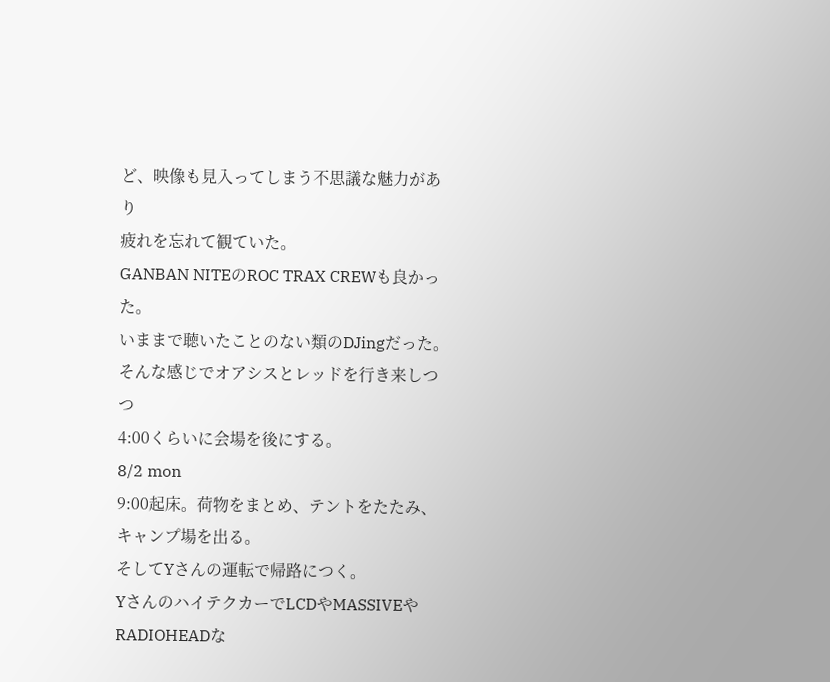ど、映像も見入ってしまう不思議な魅力があり
疲れを忘れて観ていた。
GANBAN NITEのROC TRAX CREWも良かった。
いままで聴いたことのない類のDJingだった。
そんな感じでオアシスとレッドを行き来しつつ
4:00くらいに会場を後にする。
8/2 mon
9:00起床。荷物をまとめ、テントをたたみ、キャンプ場を出る。
そしてYさんの運転で帰路につく。
YさんのハイテクカーでLCDやMASSIVEやRADIOHEADな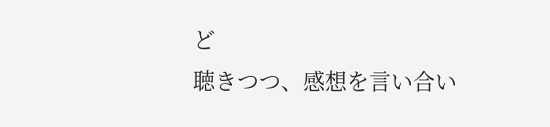ど
聴きつつ、感想を言い合い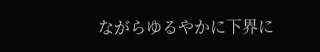ながらゆるやかに下界に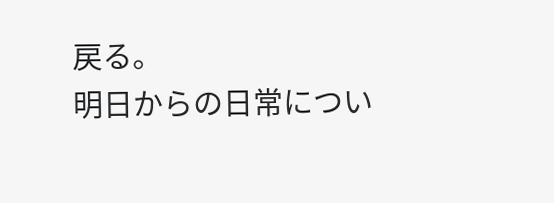戻る。
明日からの日常につい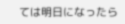ては明日になったら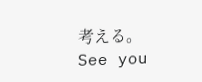考える。
See you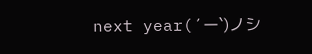next year(´ー`)ノシ